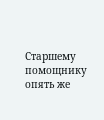Старшему помощнику опять же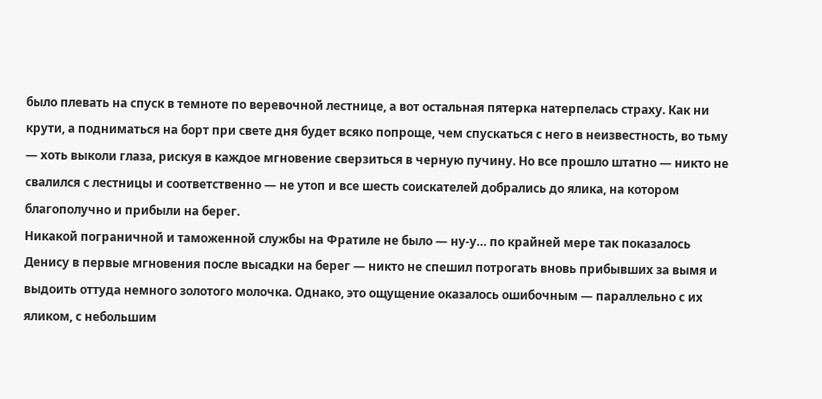было плевать на спуск в темноте по веревочной лестнице, а вот остальная пятерка натерпелась страху. Как ни крути, а подниматься на борт при свете дня будет всяко попроще, чем спускаться с него в неизвестность, во тьму — хоть выколи глаза, рискуя в каждое мгновение сверзиться в черную пучину. Но все прошло штатно — никто не свалился с лестницы и соответственно — не утоп и все шесть соискателей добрались до ялика, на котором благополучно и прибыли на берег.
Никакой пограничной и таможенной службы на Фратиле не было — ну-у… по крайней мере так показалось Денису в первые мгновения после высадки на берег — никто не спешил потрогать вновь прибывших за вымя и выдоить оттуда немного золотого молочка. Однако, это ощущение оказалось ошибочным — параллельно с их яликом, с небольшим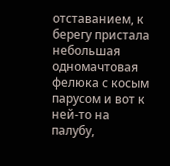отставанием, к берегу пристала небольшая одномачтовая фелюка с косым парусом и вот к ней-то на палубу,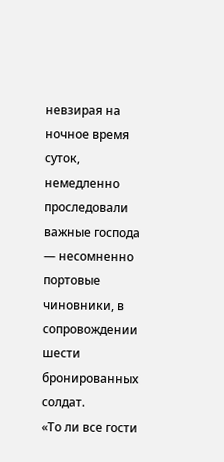невзирая на ночное время суток, немедленно проследовали важные господа — несомненно портовые чиновники, в сопровождении шести бронированных солдат.
«То ли все гости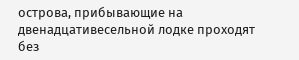острова, прибывающие на двенадцативесельной лодке проходят без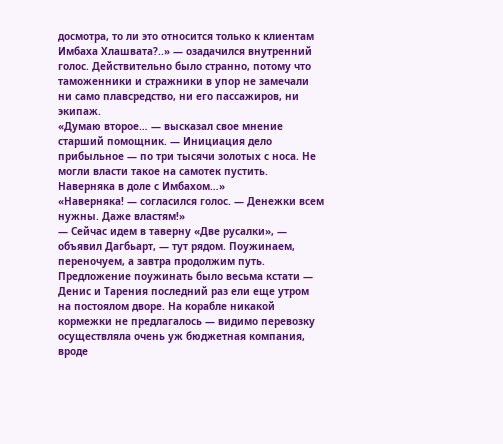досмотра, то ли это относится только к клиентам Имбаха Хлашвата?..» — озадачился внутренний голос. Действительно было странно, потому что таможенники и стражники в упор не замечали ни само плавсредство, ни его пассажиров, ни экипаж.
«Думаю второе… — высказал свое мнение старший помощник. — Инициация дело прибыльное — по три тысячи золотых с носа. Не могли власти такое на самотек пустить. Наверняка в доле с Имбахом…»
«Наверняка! — согласился голос. — Денежки всем нужны. Даже властям!»
— Сейчас идем в таверну «Две русалки», — объявил Дагбьарт, — тут рядом. Поужинаем, переночуем, а завтра продолжим путь.
Предложение поужинать было весьма кстати — Денис и Тарения последний раз ели еще утром на постоялом дворе. На корабле никакой кормежки не предлагалось — видимо перевозку осуществляла очень уж бюджетная компания, вроде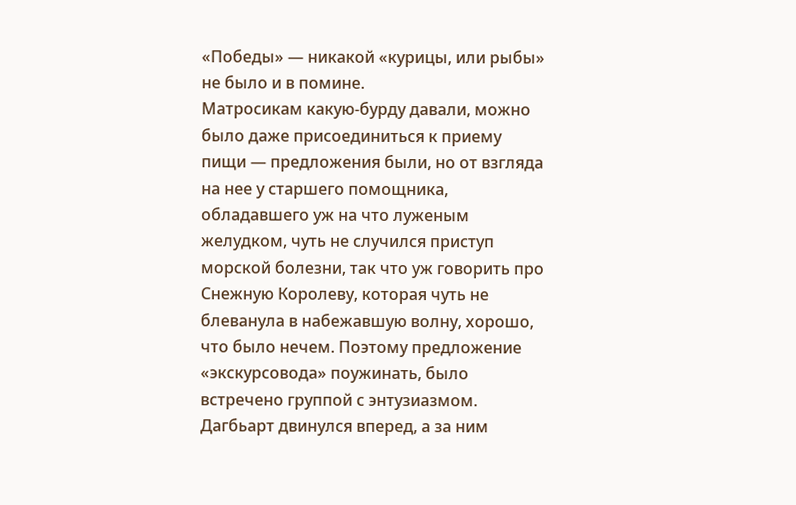«Победы» — никакой «курицы, или рыбы» не было и в помине.
Матросикам какую-бурду давали, можно было даже присоединиться к приему пищи — предложения были, но от взгляда на нее у старшего помощника, обладавшего уж на что луженым желудком, чуть не случился приступ морской болезни, так что уж говорить про Снежную Королеву, которая чуть не блеванула в набежавшую волну, хорошо, что было нечем. Поэтому предложение «экскурсовода» поужинать, было встречено группой с энтузиазмом.
Дагбьарт двинулся вперед, а за ним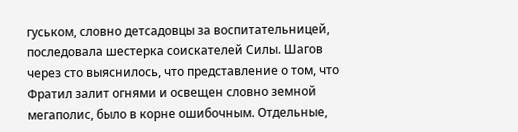гуськом, словно детсадовцы за воспитательницей, последовала шестерка соискателей Силы. Шагов через сто выяснилось, что представление о том, что Фратил залит огнями и освещен словно земной мегаполис, было в корне ошибочным. Отдельные,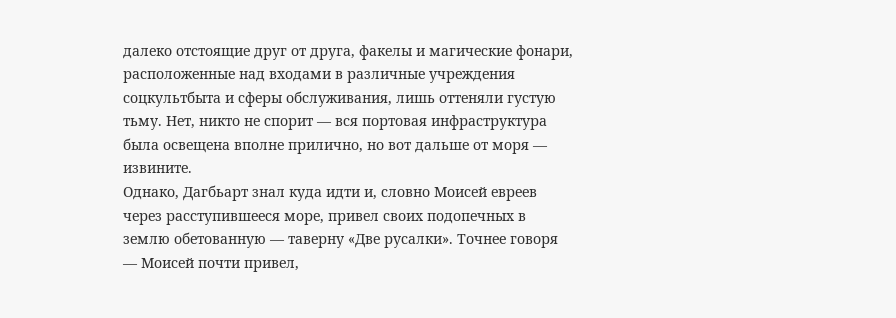далеко отстоящие друг от друга, факелы и магические фонари, расположенные над входами в различные учреждения соцкультбыта и сферы обслуживания, лишь оттеняли густую тьму. Нет, никто не спорит — вся портовая инфраструктура была освещена вполне прилично, но вот дальше от моря — извините.
Однако, Дагбьарт знал куда идти и, словно Моисей евреев через расступившееся море, привел своих подопечных в землю обетованную — таверну «Две русалки». Точнее говоря — Моисей почти привел,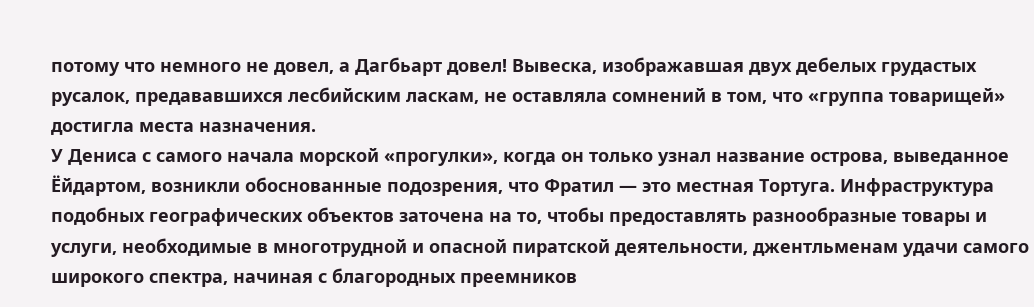потому что немного не довел, а Дагбьарт довел! Вывеска, изображавшая двух дебелых грудастых русалок, предававшихся лесбийским ласкам, не оставляла сомнений в том, что «группа товарищей» достигла места назначения.
У Дениса с самого начала морской «прогулки», когда он только узнал название острова, выведанное Ёйдартом, возникли обоснованные подозрения, что Фратил — это местная Тортуга. Инфраструктура подобных географических объектов заточена на то, чтобы предоставлять разнообразные товары и услуги, необходимые в многотрудной и опасной пиратской деятельности, джентльменам удачи самого широкого спектра, начиная с благородных преемников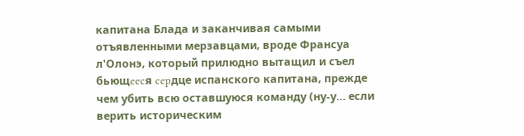капитана Блада и заканчивая самыми отъявленными мерзавцами, вроде Франсуа л'Олонэ, который прилюдно вытащил и съел бьющeecя cepдце испанского капитана, прежде чем yбить всю оставшуюся команду (ну-у… если верить историческим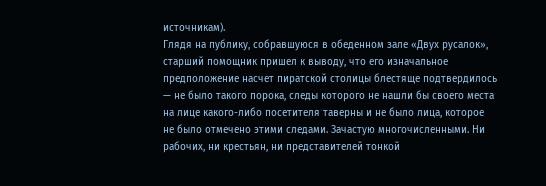источникам).
Глядя на публику, собравшуюся в обеденном зале «Двух русалок», старший помощник пришел к выводу, что его изначальное предположение насчет пиратской столицы блестяще подтвердилось — не было такого порока, следы которого не нашли бы своего места на лице какого-либо посетителя таверны и не было лица, которое не было отмечено этими следами. Зачастую многочисленными. Ни рабочих, ни крестьян, ни представителей тонкой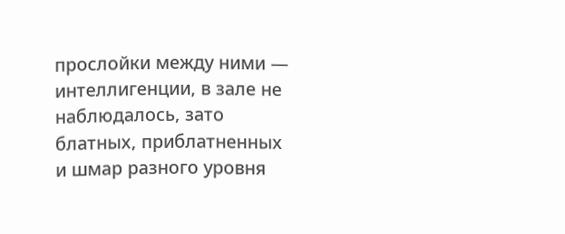прослойки между ними — интеллигенции, в зале не наблюдалось, зато блатных, приблатненных и шмар разного уровня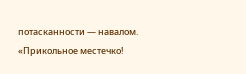потасканности — навалом.
«Прикольное местечко!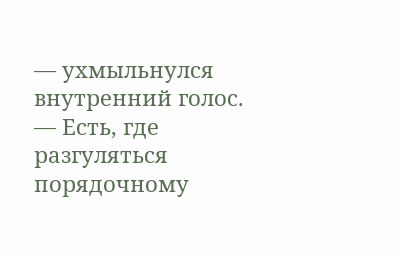— ухмыльнулся внутренний голос. — Есть, где разгуляться порядочному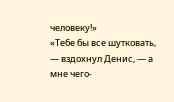человеку!»
«Тебе бы все шутковать, — вздохнул Денис, — а мне чего-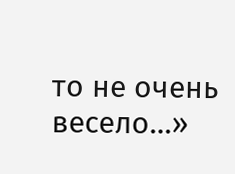то не очень весело…»